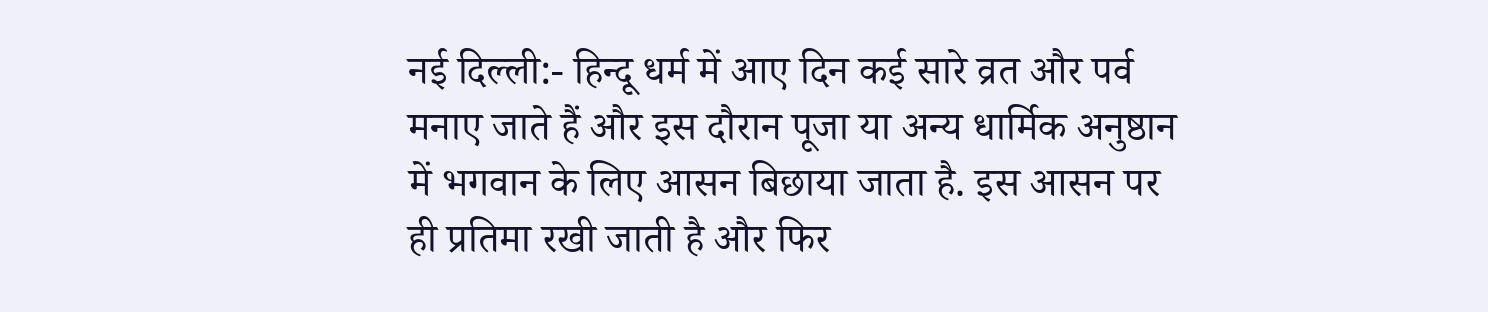नई दिल्ली:- हिन्दू धर्म में आए दिन कई सारे व्रत और पर्व मनाए जाते हैं और इस दौरान पूजा या अन्य धार्मिक अनुष्ठान में भगवान के लिए आसन बिछाया जाता है. इस आसन पर ही प्रतिमा रखी जाती है और फिर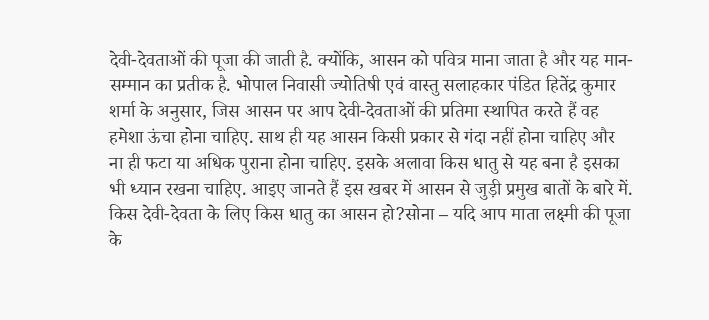देवी-देवताओं की पूजा की जाती है. क्योंकि, आसन को पवित्र माना जाता है और यह मान-सम्मान का प्रतीक है. भोपाल निवासी ज्योतिषी एवं वास्तु सलाहकार पंडित हितेंद्र कुमार शर्मा के अनुसार, जिस आसन पर आप देवी-देवताओं की प्रतिमा स्थापित करते हैं वह हमेशा ऊंचा होना चाहिए. साथ ही यह आसन किसी प्रकार से गंदा नहीं होना चाहिए और ना ही फटा या अधिक पुराना होना चाहिए. इसके अलावा किस धातु से यह बना है इसका भी ध्यान रखना चाहिए. आइए जानते हैं इस खबर में आसन से जुड़ी प्रमुख बातों के बारे में.
किस देवी-देवता के लिए किस धातु का आसन हो?सोना – यदि आप माता लक्ष्मी की पूजा के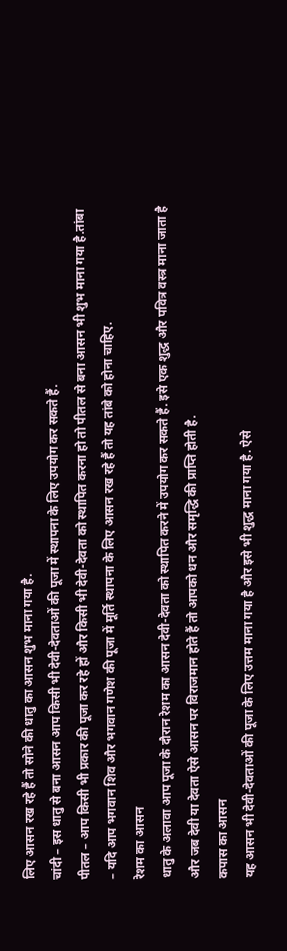लिए आसन रख रहे हैं तो सोने की धातु का आसन शुभ माना गया है.
चांदी – इस धातु से बना आसन आप किसी भी देवी-देवताओं की पूजा में स्थापना के लिए उपयोग कर सकते हैं.
पीतल – आप किसी भी प्रकार की पूजा कर रहे हों और किसी भी देवी-देवता को स्थापित करना हो तो पीतल से बना आसन भी शुभ माना गया है.तांबा – यदि आप भगवान शिव और भगवान गणेश की पूजा में मूर्ति स्थापना के लिए आसन रख रहे हैं तो यह तांबे को होना चाहिए.
रेशम का आसन
धातु के अलावा आप पूजा के दौरान रेशम का आसन देवी-देवता को स्थापित करने में उपयोग कर सकते हैं. इसे एक शुद्ध और पवित्र वस्त्र माना जाता है और जब देवी या देवता ऐसे आसन पर विराजमान होते हैं तो आपको धन और समृद्धि की प्राप्ति होती है.
कपास का आसन
यह आसन भी देवी-देवताओं की पूजा के लिए उत्तम माना गया है और इसे भी शुद्ध माना गया है. ऐसे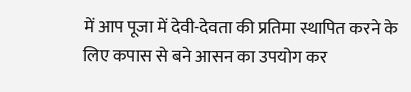में आप पूजा में देवी-देवता की प्रतिमा स्थापित करने के लिए कपास से बने आसन का उपयोग कर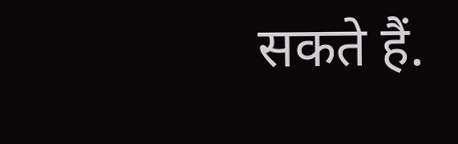सकते हैं.